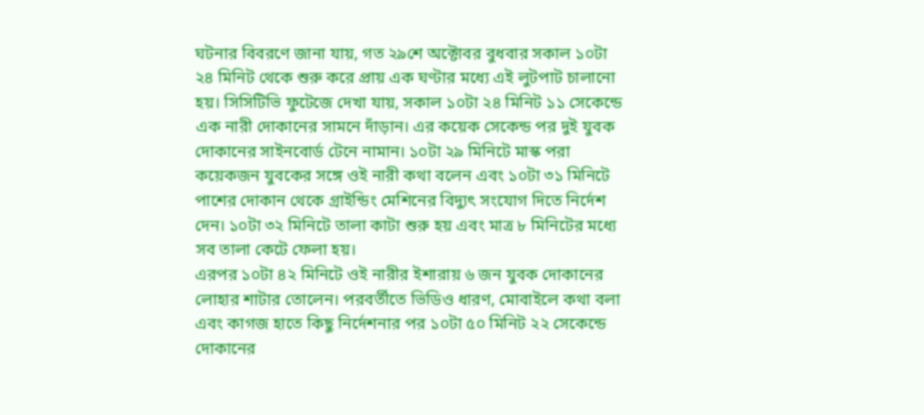ঘটনার বিবরণে জানা যায়, গত ২৯শে অক্টোবর বুধবার সকাল ১০টা ২৪ মিনিট থেকে শুরু করে প্রায় এক ঘণ্টার মধ্যে এই লুটপাট চালানো হয়। সিসিটিভি ফুটেজে দেখা যায়, সকাল ১০টা ২৪ মিনিট ১১ সেকেন্ডে এক নারী দোকানের সামনে দাঁড়ান। এর কয়েক সেকেন্ড পর দুই যুবক দোকানের সাইনবোর্ড টেনে নামান। ১০টা ২৯ মিনিটে মাস্ক পরা কয়েকজন যুবকের সঙ্গে ওই নারী কথা বলেন এবং ১০টা ৩১ মিনিটে পাশের দোকান থেকে গ্রাইন্ডিং মেশিনের বিদ্যুৎ সংযোগ দিতে নির্দেশ দেন। ১০টা ৩২ মিনিটে তালা কাটা শুরু হয় এবং মাত্র ৮ মিনিটের মধ্যে সব তালা কেটে ফেলা হয়।
এরপর ১০টা ৪২ মিনিটে ওই নারীর ইশারায় ৬ জন যুবক দোকানের লোহার শাটার তোলেন। পরবর্তীতে ভিডিও ধারণ, মোবাইলে কথা বলা এবং কাগজ হাতে কিছু নির্দেশনার পর ১০টা ৫০ মিনিট ২২ সেকেন্ডে দোকানের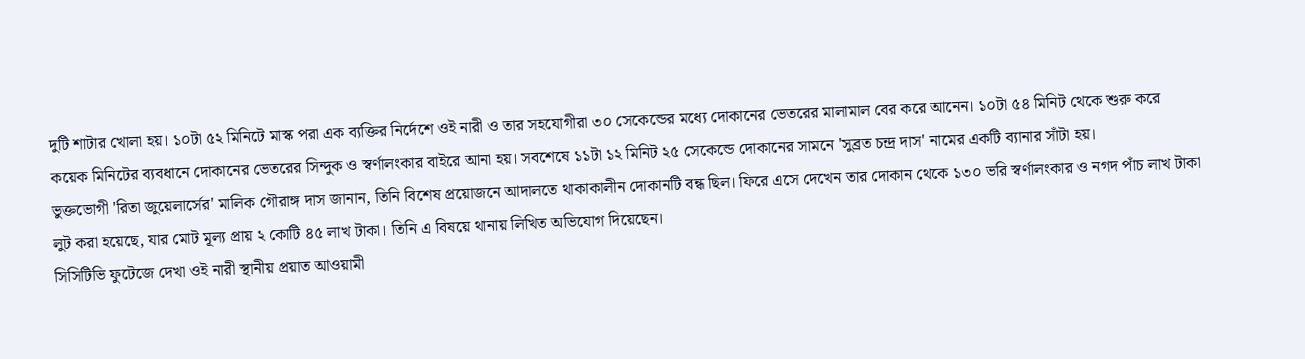দুটি শাটার খোলা হয়। ১০টা ৫২ মিনিটে মাস্ক পরা এক ব্যক্তির নির্দেশে ওই নারী ও তার সহযোগীরা ৩০ সেকেন্ডের মধ্যে দোকানের ভেতরের মালামাল বের করে আনেন। ১০টা ৫৪ মিনিট থেকে শুরু করে কয়েক মিনিটের ব্যবধানে দোকানের ভেতরের সিন্দুক ও স্বর্ণালংকার বাইরে আনা হয়। সবশেষে ১১টা ১২ মিনিট ২৫ সেকেন্ডে দোকানের সামনে 'সুব্রত চন্দ্র দাস' নামের একটি ব্যানার সাঁটা হয়।
ভুক্তভোগী 'রিতা জুয়েলার্সের' মালিক গৌরাঙ্গ দাস জানান, তিনি বিশেষ প্রয়োজনে আদালতে থাকাকালীন দোকানটি বন্ধ ছিল। ফিরে এসে দেখেন তার দোকান থেকে ১৩০ ভরি স্বর্ণালংকার ও নগদ পাঁচ লাখ টাকা লুট করা হয়েছে, যার মোট মূল্য প্রায় ২ কোটি ৪৫ লাখ টাকা। তিনি এ বিষয়ে থানায় লিখিত অভিযোগ দিয়েছেন।
সিসিটিভি ফুটেজে দেখা ওই নারী স্থানীয় প্রয়াত আওয়ামী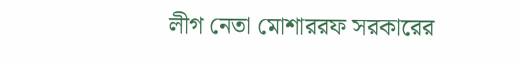লীগ নেতা মোশাররফ সরকারের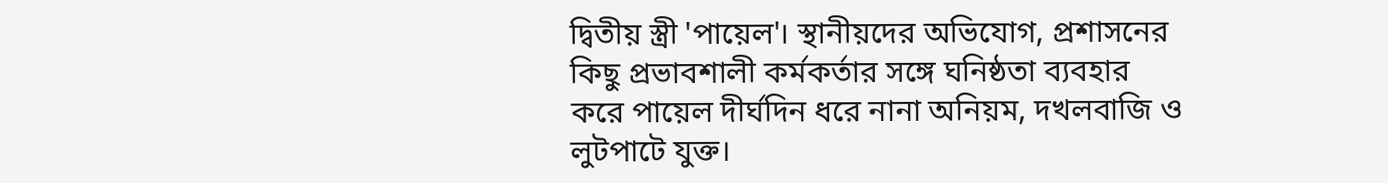দ্বিতীয় স্ত্রী 'পায়েল'। স্থানীয়দের অভিযোগ, প্রশাসনের কিছু প্রভাবশালী কর্মকর্তার সঙ্গে ঘনিষ্ঠতা ব্যবহার করে পায়েল দীর্ঘদিন ধরে নানা অনিয়ম, দখলবাজি ও লুটপাটে যুক্ত।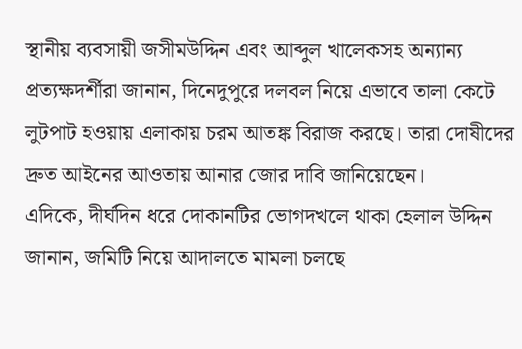স্থানীয় ব্যবসায়ী জসীমউদ্দিন এবং আব্দুল খালেকসহ অন্যান্য প্রত্যক্ষদর্শীরা জানান, দিনেদুপুরে দলবল নিয়ে এভাবে তালা কেটে লুটপাট হওয়ায় এলাকায় চরম আতঙ্ক বিরাজ করছে। তারা দোষীদের দ্রুত আইনের আওতায় আনার জোর দাবি জানিয়েছেন।
এদিকে, দীর্ঘদিন ধরে দোকানটির ভোগদখলে থাকা হেলাল উদ্দিন জানান, জমিটি নিয়ে আদালতে মামলা চলছে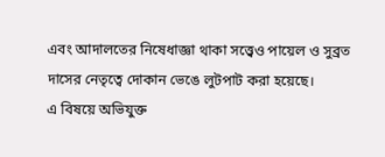এবং আদালতের নিষেধাজ্ঞা থাকা সত্ত্বেও পায়েল ও সুব্রত দাসের নেতৃত্বে দোকান ভেঙে লুটপাট করা হয়েছে।
এ বিষয়ে অভিযুক্ত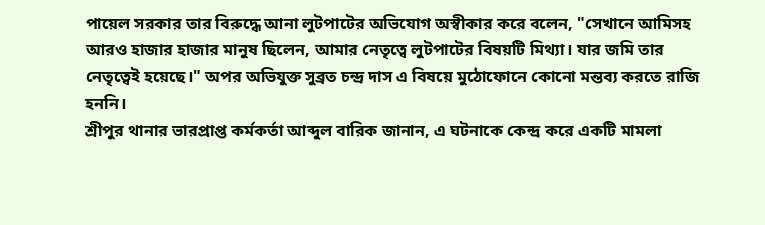পায়েল সরকার তার বিরুদ্ধে আনা লুটপাটের অভিযোগ অস্বীকার করে বলেন, "সেখানে আমিসহ আরও হাজার হাজার মানুষ ছিলেন, আমার নেতৃত্বে লুটপাটের বিষয়টি মিথ্যা। যার জমি তার নেতৃত্বেই হয়েছে।" অপর অভিযুক্ত সুব্রত চন্দ্র দাস এ বিষয়ে মুঠোফোনে কোনো মন্তব্য করতে রাজি হননি।
শ্রীপুর থানার ভারপ্রাপ্ত কর্মকর্তা আব্দুল বারিক জানান, এ ঘটনাকে কেন্দ্র করে একটি মামলা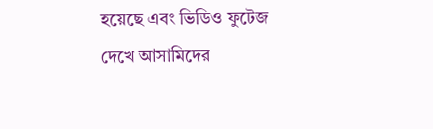হয়েছে এবং ভিডিও ফুটেজ দেখে আসামিদের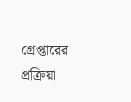গ্রেপ্তারের প্রক্রিয়া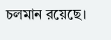চলমান রয়েছে।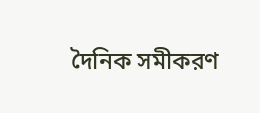দৈনিক সমীকরণ